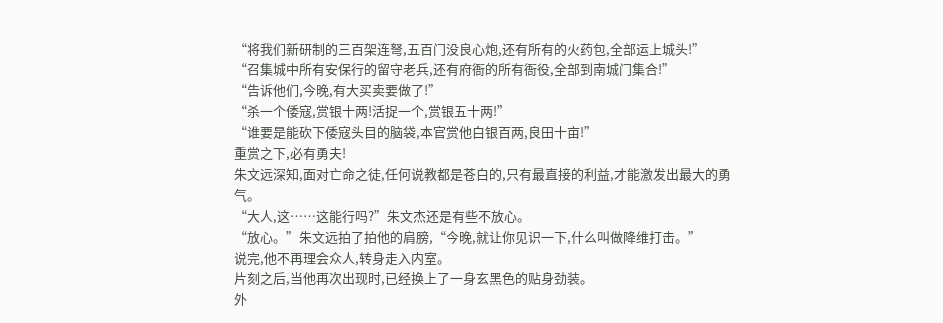“将我们新研制的三百架连弩,五百门没良心炮,还有所有的火药包,全部运上城头!”
“召集城中所有安保行的留守老兵,还有府衙的所有衙役,全部到南城门集合!”
“告诉他们,今晚,有大买卖要做了!”
“杀一个倭寇,赏银十两!活捉一个,赏银五十两!”
“谁要是能砍下倭寇头目的脑袋,本官赏他白银百两,良田十亩!”
重赏之下,必有勇夫!
朱文远深知,面对亡命之徒,任何说教都是苍白的,只有最直接的利益,才能激发出最大的勇气。
“大人,这……这能行吗?”朱文杰还是有些不放心。
“放心。”朱文远拍了拍他的肩膀,“今晚,就让你见识一下,什么叫做降维打击。”
说完,他不再理会众人,转身走入内室。
片刻之后,当他再次出现时,已经换上了一身玄黑色的贴身劲装。
外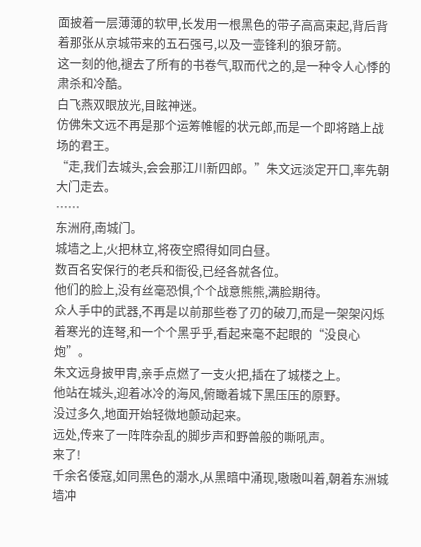面披着一层薄薄的软甲,长发用一根黑色的带子高高束起,背后背着那张从京城带来的五石强弓,以及一壶锋利的狼牙箭。
这一刻的他,褪去了所有的书卷气,取而代之的,是一种令人心悸的肃杀和冷酷。
白飞燕双眼放光,目眩神迷。
仿佛朱文远不再是那个运筹帷幄的状元郎,而是一个即将踏上战场的君王。
“走,我们去城头,会会那江川新四郎。”朱文远淡定开口,率先朝大门走去。
……
东洲府,南城门。
城墙之上,火把林立,将夜空照得如同白昼。
数百名安保行的老兵和衙役,已经各就各位。
他们的脸上,没有丝毫恐惧,个个战意熊熊,满脸期待。
众人手中的武器,不再是以前那些卷了刃的破刀,而是一架架闪烁着寒光的连弩,和一个个黑乎乎,看起来毫不起眼的“没良心炮”。
朱文远身披甲胄,亲手点燃了一支火把,插在了城楼之上。
他站在城头,迎着冰冷的海风,俯瞰着城下黑压压的原野。
没过多久,地面开始轻微地颤动起来。
远处,传来了一阵阵杂乱的脚步声和野兽般的嘶吼声。
来了!
千余名倭寇,如同黑色的潮水,从黑暗中涌现,嗷嗷叫着,朝着东洲城墙冲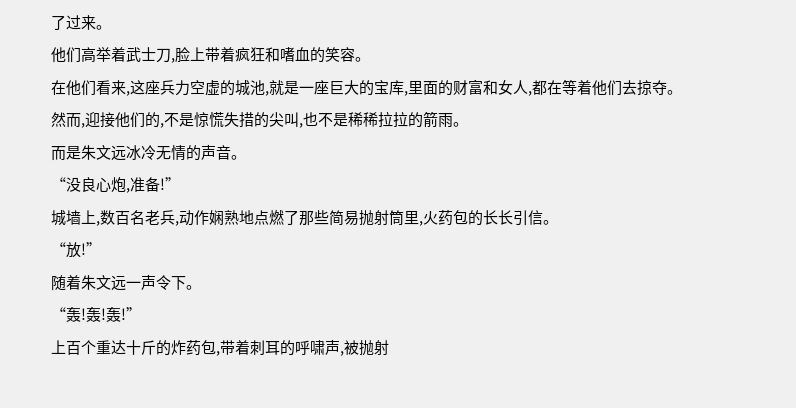了过来。
他们高举着武士刀,脸上带着疯狂和嗜血的笑容。
在他们看来,这座兵力空虚的城池,就是一座巨大的宝库,里面的财富和女人,都在等着他们去掠夺。
然而,迎接他们的,不是惊慌失措的尖叫,也不是稀稀拉拉的箭雨。
而是朱文远冰冷无情的声音。
“没良心炮,准备!”
城墙上,数百名老兵,动作娴熟地点燃了那些简易抛射筒里,火药包的长长引信。
“放!”
随着朱文远一声令下。
“轰!轰!轰!”
上百个重达十斤的炸药包,带着刺耳的呼啸声,被抛射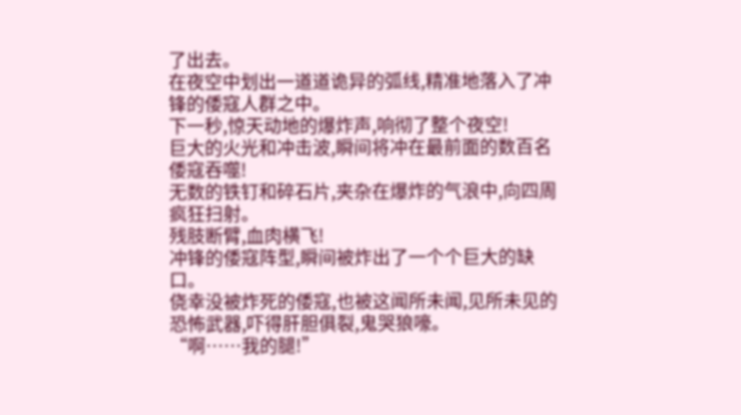了出去。
在夜空中划出一道道诡异的弧线,精准地落入了冲锋的倭寇人群之中。
下一秒,惊天动地的爆炸声,响彻了整个夜空!
巨大的火光和冲击波,瞬间将冲在最前面的数百名倭寇吞噬!
无数的铁钉和碎石片,夹杂在爆炸的气浪中,向四周疯狂扫射。
残肢断臂,血肉横飞!
冲锋的倭寇阵型,瞬间被炸出了一个个巨大的缺口。
侥幸没被炸死的倭寇,也被这闻所未闻,见所未见的恐怖武器,吓得肝胆俱裂,鬼哭狼嚎。
“啊……我的腿!”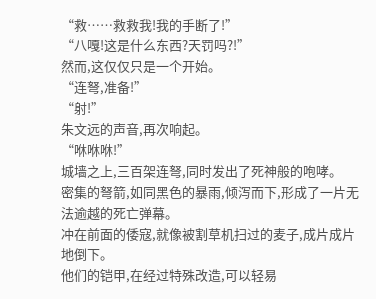“救……救救我!我的手断了!”
“八嘎!这是什么东西?天罚吗?!”
然而,这仅仅只是一个开始。
“连弩,准备!”
“射!”
朱文远的声音,再次响起。
“咻咻咻!”
城墙之上,三百架连弩,同时发出了死神般的咆哮。
密集的弩箭,如同黑色的暴雨,倾泻而下,形成了一片无法逾越的死亡弹幕。
冲在前面的倭寇,就像被割草机扫过的麦子,成片成片地倒下。
他们的铠甲,在经过特殊改造,可以轻易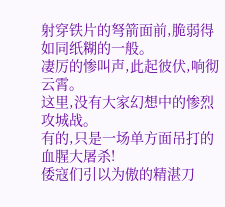射穿铁片的弩箭面前,脆弱得如同纸糊的一般。
凄厉的惨叫声,此起彼伏,响彻云霄。
这里,没有大家幻想中的惨烈攻城战。
有的,只是一场单方面吊打的血腥大屠杀!
倭寇们引以为傲的精湛刀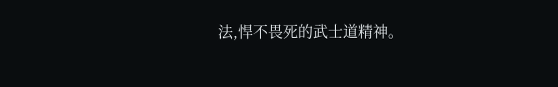法,悍不畏死的武士道精神。